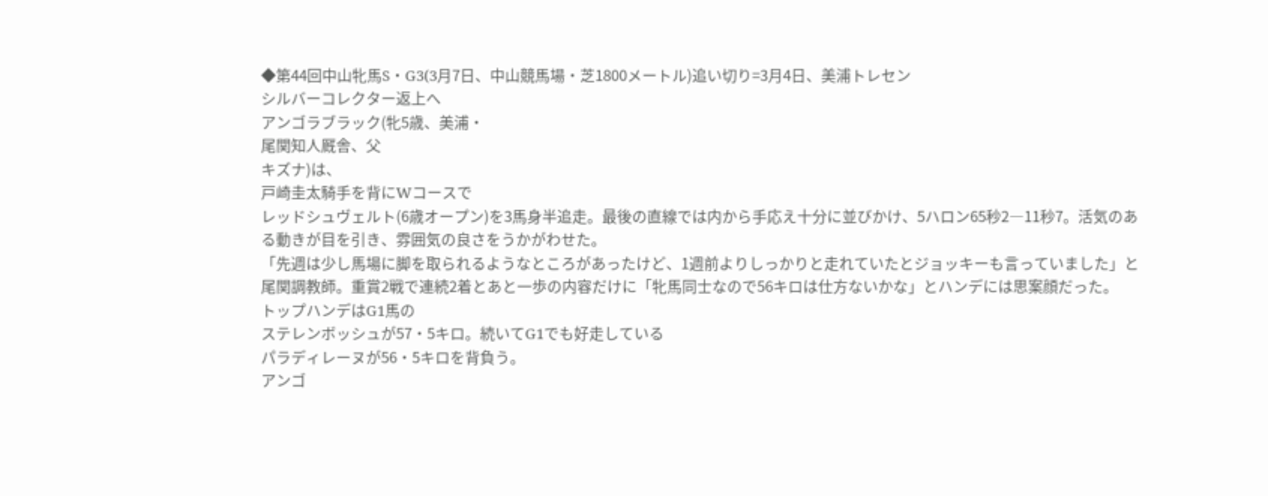◆第44回中山牝馬S・G3(3月7日、中山競馬場・芝1800メートル)追い切り=3月4日、美浦トレセン
シルバーコレクター返上へ
アンゴラブラック(牝5歳、美浦・
尾関知人厩舎、父
キズナ)は、
戸崎圭太騎手を背にWコースで
レッドシュヴェルト(6歳オープン)を3馬身半追走。最後の直線では内から手応え十分に並びかけ、5ハロン65秒2―11秒7。活気のある動きが目を引き、雰囲気の良さをうかがわせた。
「先週は少し馬場に脚を取られるようなところがあったけど、1週前よりしっかりと走れていたとジョッキーも言っていました」と尾関調教師。重賞2戦で連続2着とあと一歩の内容だけに「牝馬同士なので56キロは仕方ないかな」とハンデには思案顔だった。
トップハンデはG1馬の
ステレンボッシュが57・5キロ。続いてG1でも好走している
パラディレーヌが56・5キロを背負う。
アンゴ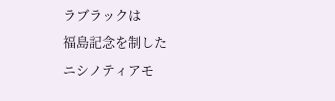ラブラックは
福島記念を制した
ニシノティアモ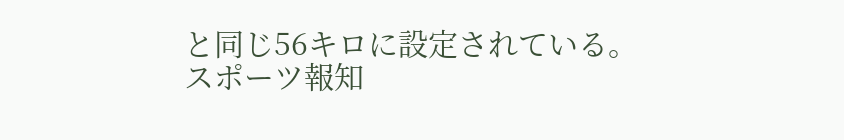と同じ56キロに設定されている。
スポーツ報知